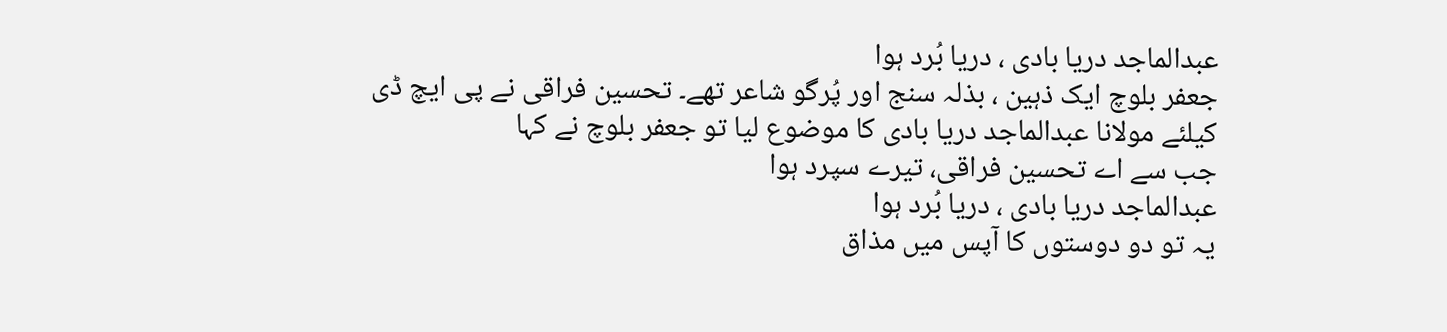عبدالماجد دریا بادی ، دریا بُرد ہوا
جعفر بلوچ ایک ذہین ، بذلہ سنج اور پُرگو شاعر تھے۔ تحسین فراقی نے پی ایچ ڈی کیلئے مولانا عبدالماجد دریا بادی کا موضوع لیا تو جعفر بلوچ نے کہا
جب سے اے تحسین فراقی، تیرے سپرد ہوا
عبدالماجد دریا بادی ، دریا بُرد ہوا
یہ تو دو دوستوں کا آپس میں مذاق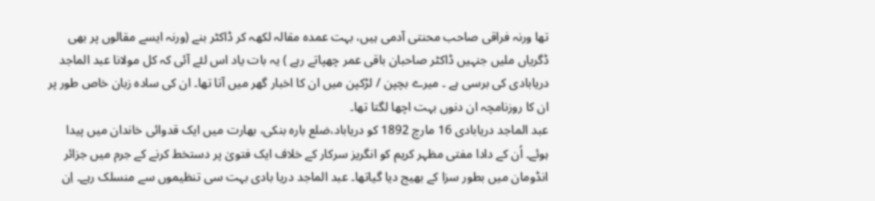تھا ورنہ فراقی صاحب محنتی آدمی ہیں، بہت عمدہ مقالہ لکھہ کر ڈاکٹر بنے (ورنہ ایسے مقالوں پر بھی ڈگریاں ملیں جنہیں ڈاکٹر صاحبان باقی عمر چھپاتے رہے ) یہ بات یاد اس لئے آئی کہ کل مولانا عبد الماجد دریابادی کی برسی ہے ۔ میرے بچپن / لڑکپن میں ان کا اخبار گھر میں آتا تھا۔ ان کی سادہ زبان خاص طور پر ان کا روزنامچہ ان دنوں بہت اچھا لگتا تھا۔
عبد الماجد دریابادی 16 مارچ 1892 کو دریاباد،ضلع بارہ بنکی، بھارت میں ایک قدوائی خاندان میں پیدا ہوئے۔ اُن کے دادا مفتی مظہر کریم کو انگریز سرکار کے خلاف ایک فتویٰ پر دستخط کرنے کے جرم میں جزائر انڈومان میں بطور سزا کے بھیج دیا گیاتھا۔ عبد الماجد دریا بادی بہت سی تنظیموں سے منسلک رہے۔ اِن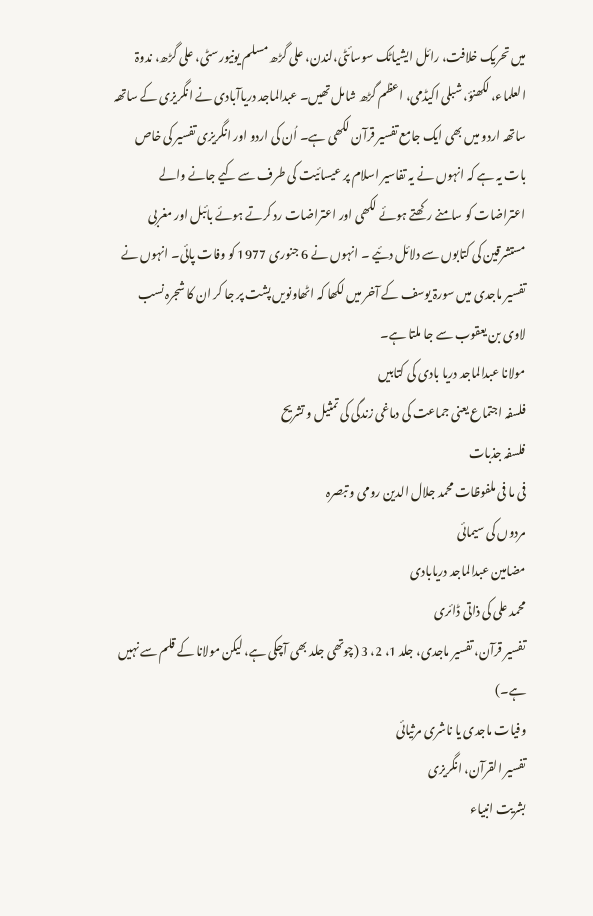میں تحریک خلافت، رائل ایشیاٹک سوسائٹی،لندن، علی گڑھ مسلم یونیورسٹی، علی گڑھ، ندوۃ العلماء، لکھنؤ، شبلی اکیڈمی، اعظم گڑھ شامل تھیں۔ عبدالماجد دریاآبادی نے انگریزی کے ساتھہ ساتھہ اردو میں بھی ایک جامع تفسیر قرآن لکھی ہے۔ اُن کی اردو اور انگریزی تفسیر کی خاص بات یہ ہے کہ انہوں نے یہ تفاسیر اسلام پر عیسائیت کی طرف سے کیے جانے والے اعتراضات کو سامنے رکھتے ہوئے لکھی اور اعتراضات رد کرتے ہوئے بائبل اور مغربی مستشرقین کی کتابوں سے دلائل دئیے ۔ انہوں نے 6 جنوری 1977 کو وفات پائی۔ انہوں نے تفسیر ماجدی میں سورۃ یوسف کے آخر میں لکھا کہ اٹھاونویں پشت پر جا کر ان کا شجرہ نسب لاوی بن یعقوب سے جا ملتا ہے۔
مولانا عبدالماجد دریا بادی کی کتابیں
فلسفہ اجتماع یعنی جماعت کی دماغی زندگی کی تمثیل و تشریح
فلسفہ جذبات
فی ما فی ملفوظات محمد جلال الدین رومی و تبصرہ
مردوں کی سیمائی
مضامین عبدالماجد دریابادی
محمد علی کی ذاتی ڈائری
تفسیر قرآن، تفسیر ماجدی، جلد 1، 2، 3 (چوتھی جلد بھی آچکی ہے، لیکن مولانا کے قلم سے نہیں ہے۔)
وفیات ماجدی یا ناشری مرثیائی
تفسیر القرآن، انگریزی
بشریت انبیاء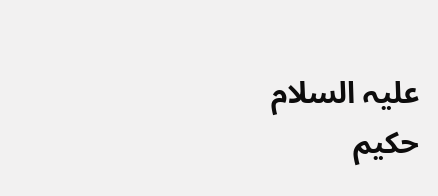علیہ السلام
حکیم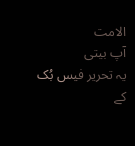الامت
آپ بیتی
یہ تحریر فیس بُک کے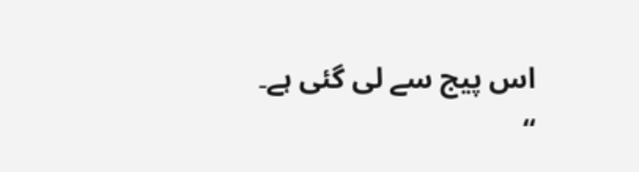اس پیج سے لی گئی ہے۔
“